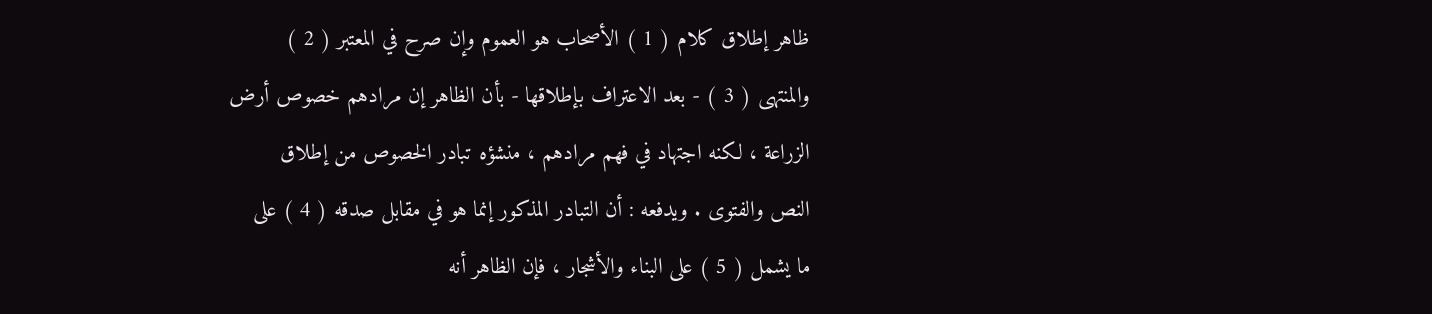ظاهر إطلاق كلام ( 1 ) الأصحاب هو العموم وإن صرح في المعتبر ( 2 )
والمنتهى ( 3 ) - بعد الاعتراف بإطلاقها - بأن الظاهر إن مرادهم خصوص أرض
الزراعة ، لكنه اجتهاد في فهم مرادهم ، منشؤه تبادر الخصوص من إطلاق
النص والفتوى . ويدفعه : أن التبادر المذكور إنما هو في مقابل صدقه ( 4 ) على
ما يشمل ( 5 ) على البناء والأشجار ، فإن الظاهر أنه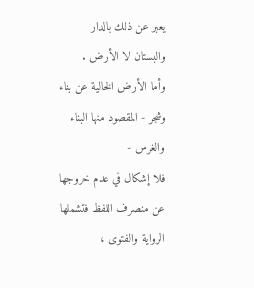يعبر عن ذلك بالدار
والبستان لا الأرض .
وأما الأرض الخالية عن بناء وشجر - المقصود منها البناء والغرس -
فلا إشكال في عدم خروجها عن منصرف اللفظ فتشملها الرواية والفتوى ،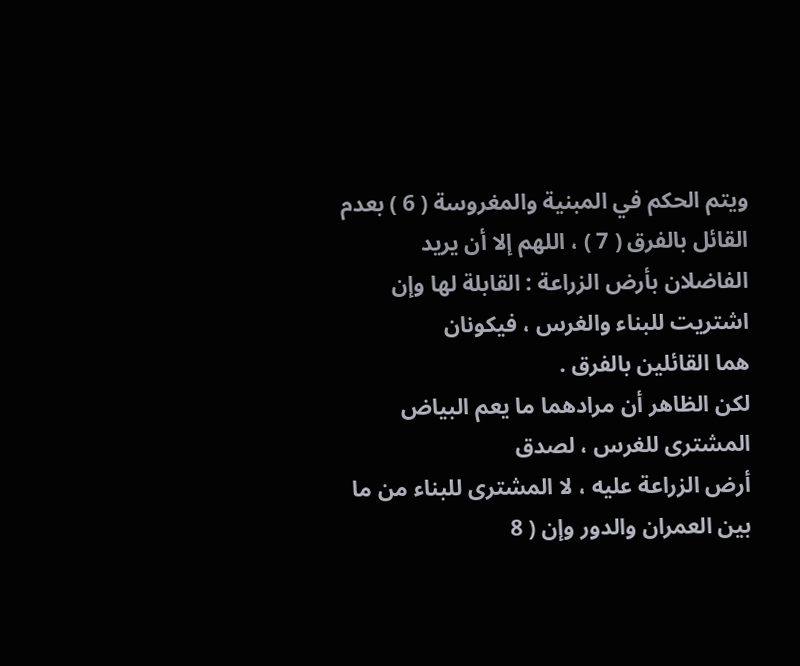ويتم الحكم في المبنية والمغروسة ( 6 ) بعدم القائل بالفرق ( 7 ) ، اللهم إلا أن يريد
الفاضلان بأرض الزراعة : القابلة لها وإن اشتريت للبناء والغرس ، فيكونان
هما القائلين بالفرق .
لكن الظاهر أن مرادهما ما يعم البياض المشترى للغرس ، لصدق
أرض الزراعة عليه ، لا المشترى للبناء من ما بين العمران والدور وإن ( 8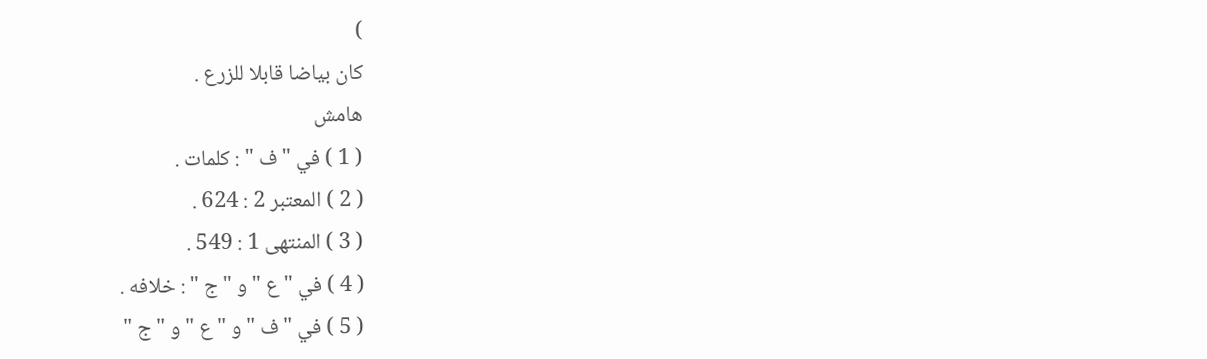)
كان بياضا قابلا للزرع .
هامش
( 1 ) في " ف " : كلمات .
( 2 ) المعتبر 2 : 624 .
( 3 ) المنتهى 1 : 549 .
( 4 ) في " ع " و " ج " : خلافه .
( 5 ) في " ف " و " ع " و " ج "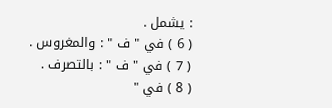: يشمل .
( 6 ) في " ف " : والمغروس .
( 7 ) في " ف " : بالتصرف .
( 8 ) في "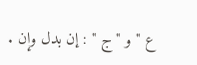ع " و " ج " : إن بدل وإن .